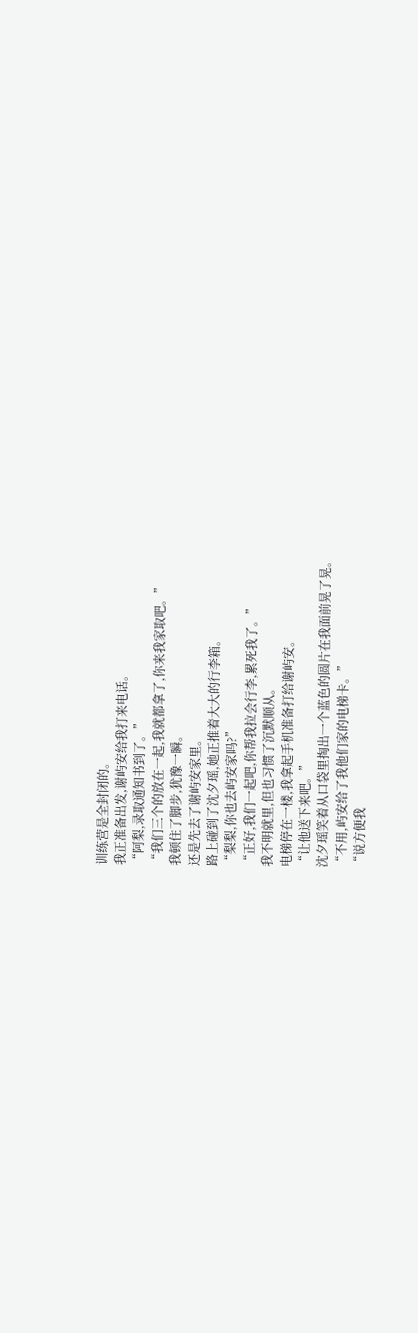训练营是全封闭的。
我正准备出发,谢屿安给我打来电话。
“阿梨,录取通知书到了。”
“我们三个的放在一起,我就都拿了,你来我家取吧。”
我顿住了脚步,犹豫一瞬。
还是先去了谢屿安家里。
路上碰到了沈夕瑶,她正推着大大的行李箱。
“梨梨,你也去屿安家吗?”
“正好,我们一起吧,你帮我拉会行李,累死我了。”
我不明就里,但也习惯了沉默顺从。
电梯停在一楼,我拿起手机准备打给谢屿安。
“让他送下来吧。”
沈夕瑶笑着从口袋里掏出一个蓝色的圆片在我面前晃了晃。
“不用,屿安给了我他们家的电梯卡。”
“说方便我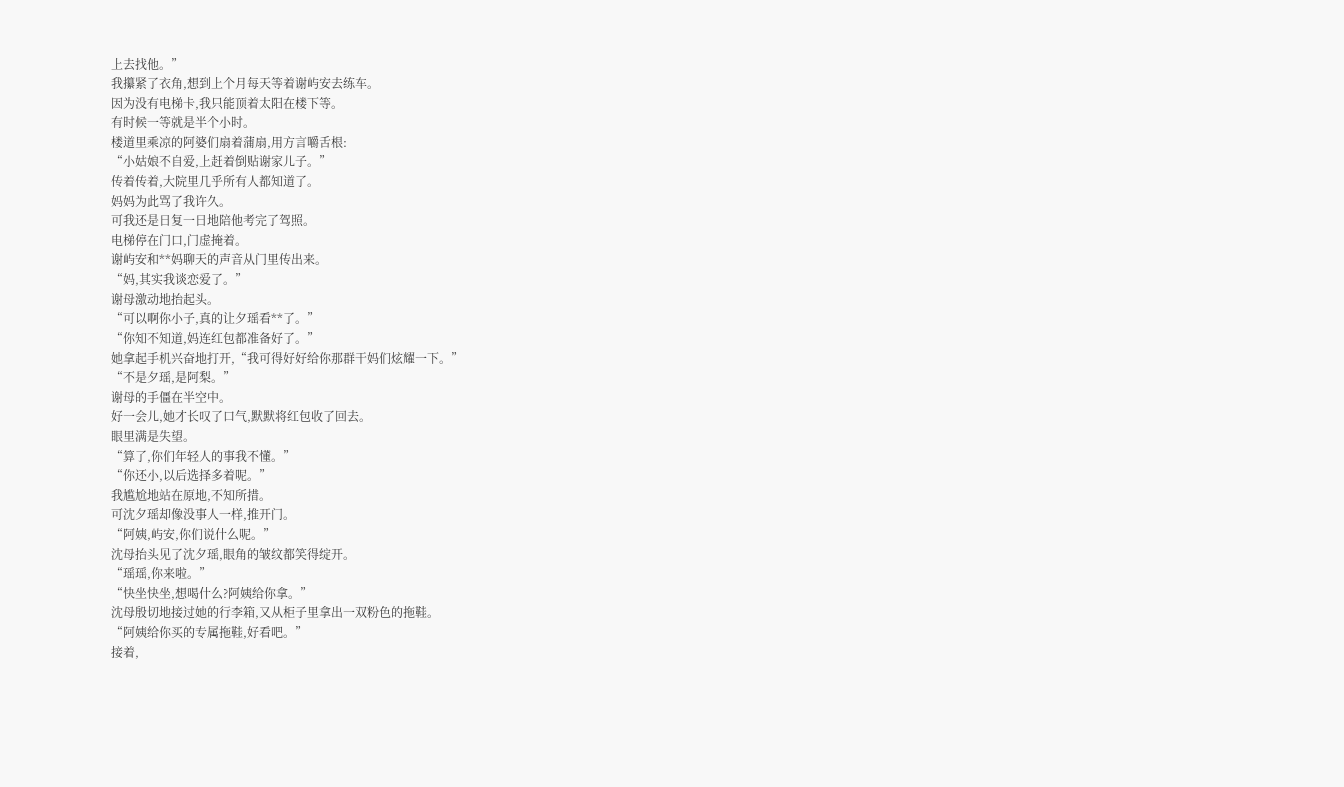上去找他。”
我攥紧了衣角,想到上个月每天等着谢屿安去练车。
因为没有电梯卡,我只能顶着太阳在楼下等。
有时候一等就是半个小时。
楼道里乘凉的阿婆们扇着蒲扇,用方言嚼舌根:
“小姑娘不自爱,上赶着倒贴谢家儿子。”
传着传着,大院里几乎所有人都知道了。
妈妈为此骂了我许久。
可我还是日复一日地陪他考完了驾照。
电梯停在门口,门虚掩着。
谢屿安和**妈聊天的声音从门里传出来。
“妈,其实我谈恋爱了。”
谢母激动地抬起头。
“可以啊你小子,真的让夕瑶看**了。”
“你知不知道,妈连红包都准备好了。”
她拿起手机兴奋地打开,“我可得好好给你那群干妈们炫耀一下。”
“不是夕瑶,是阿梨。”
谢母的手僵在半空中。
好一会儿,她才长叹了口气,默默将红包收了回去。
眼里满是失望。
“算了,你们年轻人的事我不懂。”
“你还小,以后选择多着呢。”
我尴尬地站在原地,不知所措。
可沈夕瑶却像没事人一样,推开门。
“阿姨,屿安,你们说什么呢。”
沈母抬头见了沈夕瑶,眼角的皱纹都笑得绽开。
“瑶瑶,你来啦。”
“快坐快坐,想喝什么?阿姨给你拿。”
沈母殷切地接过她的行李箱,又从柜子里拿出一双粉色的拖鞋。
“阿姨给你买的专属拖鞋,好看吧。”
接着,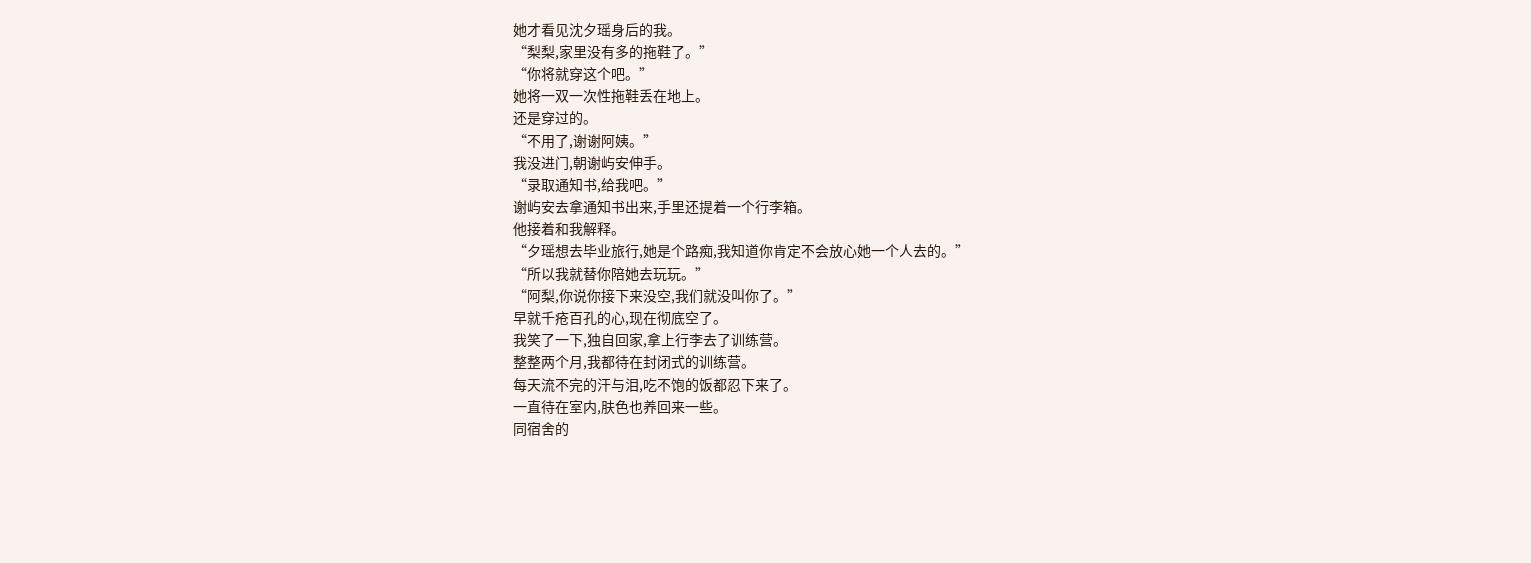她才看见沈夕瑶身后的我。
“梨梨,家里没有多的拖鞋了。”
“你将就穿这个吧。”
她将一双一次性拖鞋丢在地上。
还是穿过的。
“不用了,谢谢阿姨。”
我没进门,朝谢屿安伸手。
“录取通知书,给我吧。”
谢屿安去拿通知书出来,手里还提着一个行李箱。
他接着和我解释。
“夕瑶想去毕业旅行,她是个路痴,我知道你肯定不会放心她一个人去的。”
“所以我就替你陪她去玩玩。”
“阿梨,你说你接下来没空,我们就没叫你了。”
早就千疮百孔的心,现在彻底空了。
我笑了一下,独自回家,拿上行李去了训练营。
整整两个月,我都待在封闭式的训练营。
每天流不完的汗与泪,吃不饱的饭都忍下来了。
一直待在室内,肤色也养回来一些。
同宿舍的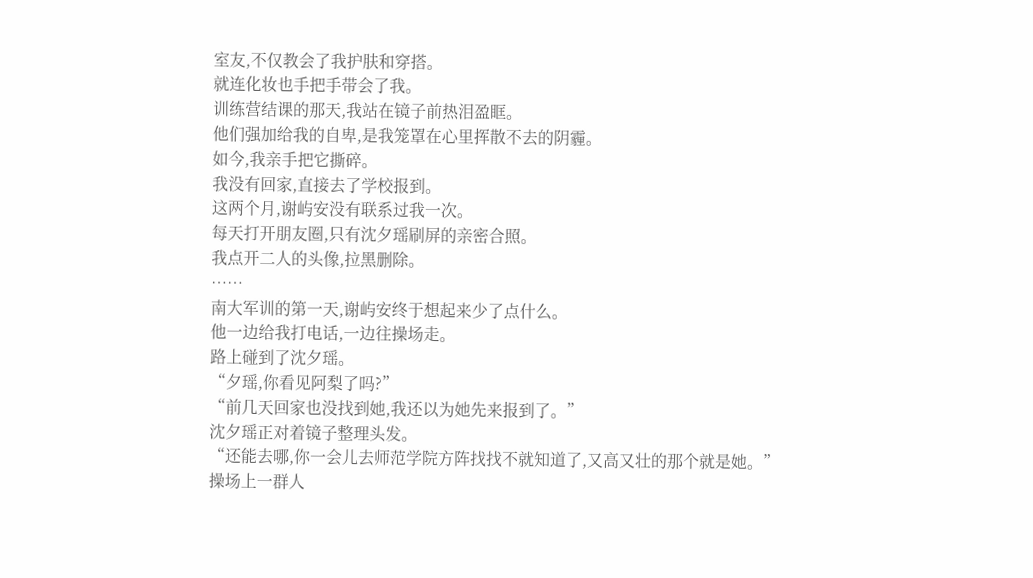室友,不仅教会了我护肤和穿搭。
就连化妆也手把手带会了我。
训练营结课的那天,我站在镜子前热泪盈眶。
他们强加给我的自卑,是我笼罩在心里挥散不去的阴霾。
如今,我亲手把它撕碎。
我没有回家,直接去了学校报到。
这两个月,谢屿安没有联系过我一次。
每天打开朋友圈,只有沈夕瑶刷屏的亲密合照。
我点开二人的头像,拉黑删除。
……
南大军训的第一天,谢屿安终于想起来少了点什么。
他一边给我打电话,一边往操场走。
路上碰到了沈夕瑶。
“夕瑶,你看见阿梨了吗?”
“前几天回家也没找到她,我还以为她先来报到了。”
沈夕瑶正对着镜子整理头发。
“还能去哪,你一会儿去师范学院方阵找找不就知道了,又高又壮的那个就是她。”
操场上一群人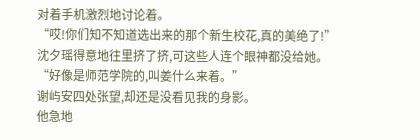对着手机激烈地讨论着。
“哎!你们知不知道选出来的那个新生校花,真的美绝了!”
沈夕瑶得意地往里挤了挤,可这些人连个眼神都没给她。
“好像是师范学院的,叫姜什么来着。”
谢屿安四处张望,却还是没看见我的身影。
他急地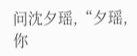问沈夕瑶,“夕瑶,你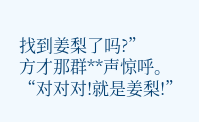找到姜梨了吗?”
方才那群**声惊呼。
“对对对!就是姜梨!”